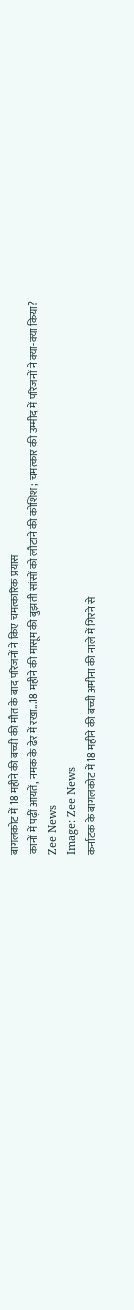बागलकोट में 18 महीने की बच्ची की मौत के बाद परिजनों ने किए चमत्कारिक प्रयास
कानों में पढ़ीं आयतें, नमक के ढेर में रखा...18 महीने की मासूम की बुझती सांसों को लौटाने की कोशिश; चमत्कार की उम्मीद में परिजनों ने क्या-क्या किया?
Zee News
Image: Zee News
कर्नाटक के बागलकोट में 18 महीने की बच्ची अमीना की नाले में गिरने से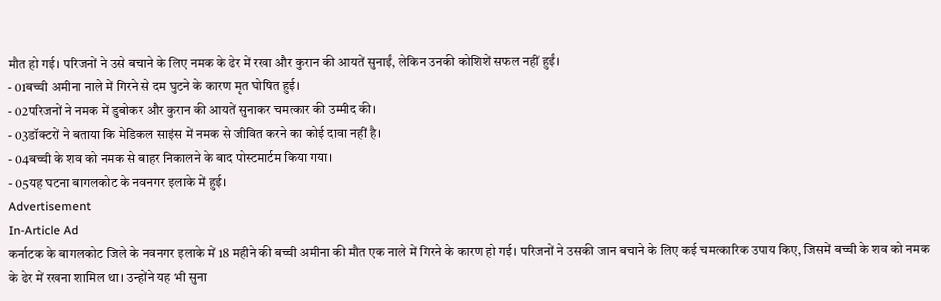मौत हो गई। परिजनों ने उसे बचाने के लिए नमक के ढेर में रखा और कुरान की आयतें सुनाईं, लेकिन उनकी कोशिशें सफल नहीं हुईं।
- 01बच्ची अमीना नाले में गिरने से दम घुटने के कारण मृत घोषित हुई।
- 02परिजनों ने नमक में डुबोकर और कुरान की आयतें सुनाकर चमत्कार की उम्मीद की।
- 03डॉक्टरों ने बताया कि मेडिकल साइंस में नमक से जीवित करने का कोई दावा नहीं है।
- 04बच्ची के शव को नमक से बाहर निकालने के बाद पोस्टमार्टम किया गया।
- 05यह घटना बागलकोट के नवनगर इलाके में हुई।
Advertisement
In-Article Ad
कर्नाटक के बागलकोट जिले के नवनगर इलाके में 18 महीने की बच्ची अमीना की मौत एक नाले में गिरने के कारण हो गई। परिजनों ने उसकी जान बचाने के लिए कई चमत्कारिक उपाय किए, जिसमें बच्ची के शव को नमक के ढेर में रखना शामिल था। उन्होंने यह भी सुना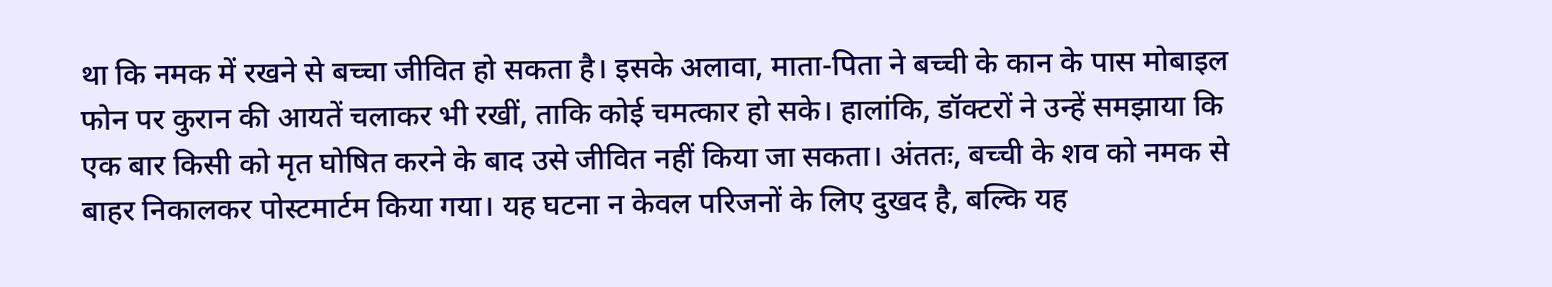था कि नमक में रखने से बच्चा जीवित हो सकता है। इसके अलावा, माता-पिता ने बच्ची के कान के पास मोबाइल फोन पर कुरान की आयतें चलाकर भी रखीं, ताकि कोई चमत्कार हो सके। हालांकि, डॉक्टरों ने उन्हें समझाया कि एक बार किसी को मृत घोषित करने के बाद उसे जीवित नहीं किया जा सकता। अंततः, बच्ची के शव को नमक से बाहर निकालकर पोस्टमार्टम किया गया। यह घटना न केवल परिजनों के लिए दुखद है, बल्कि यह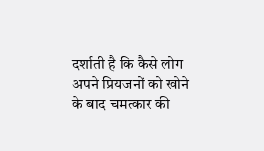दर्शाती है कि कैसे लोग अपने प्रियजनों को खोने के बाद चमत्कार की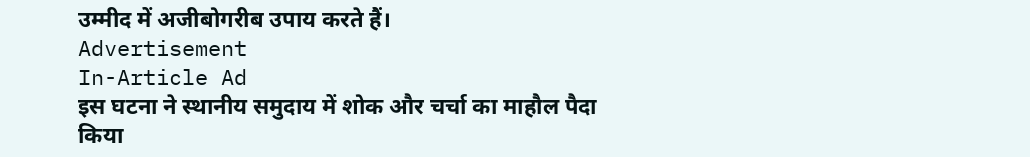उम्मीद में अजीबोगरीब उपाय करते हैं।
Advertisement
In-Article Ad
इस घटना ने स्थानीय समुदाय में शोक और चर्चा का माहौल पैदा किया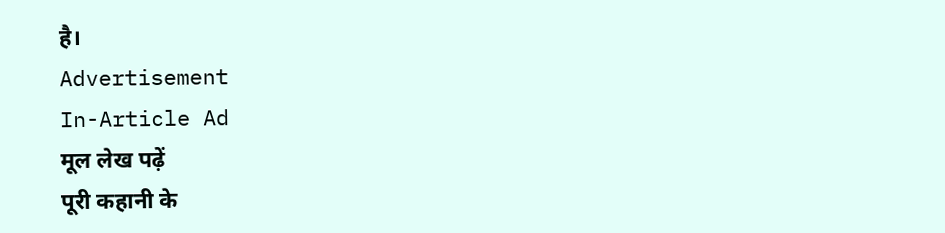है।
Advertisement
In-Article Ad
मूल लेख पढ़ें
पूरी कहानी के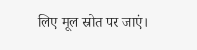लिए मूल स्रोत पर जाएं।